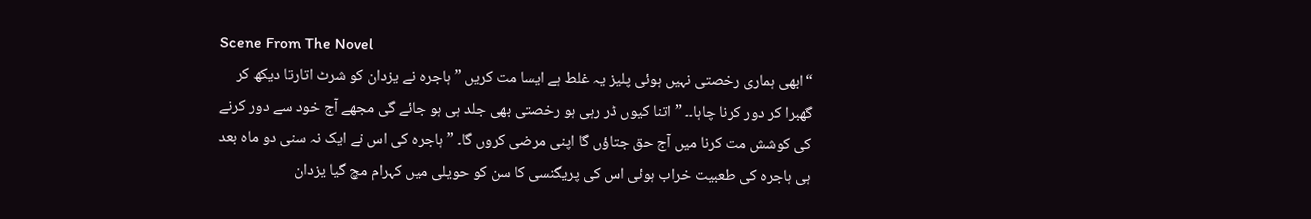Scene From The Novel
“ابھی ہماری رخصتی نہیں ہوئی پلیز یہ غلط ہے ایسا مت کریں ” ہاجرہ نے یزدان کو شرٹ اتارتا دیکھ کر گھبرا کر دور کرنا چاہا۔۔ ” اتنا کیوں ڈر رہی ہو رخصتی بھی جلد ہی ہو جائے گی مجھے آج خود سے دور کرنے کی کوشش مت کرنا میں آج حق جتاؤں گا اپنی مرضی کروں گا۔ ” ہاجرہ کی اس نے ایک نہ سنی دو ماہ بعد ہی ہاجرہ کی طعبیت خراب ہوئی اس کی پریگنسی کا سن کو حویلی میں کہرام مچ گیا یزدان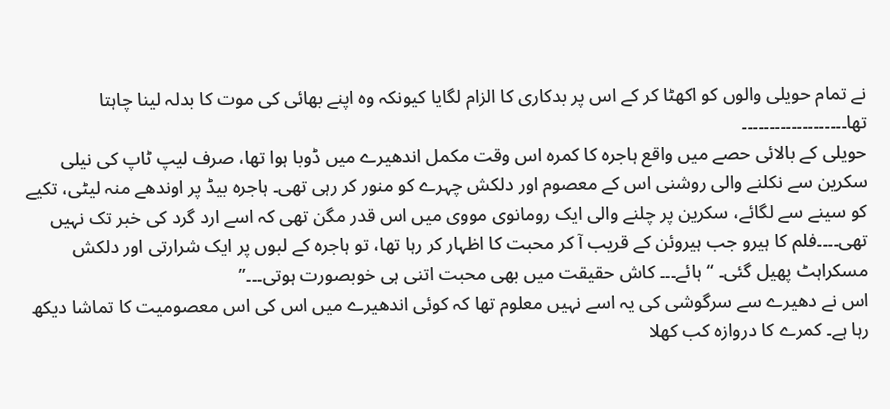نے تمام حویلی والوں کو اکھٹا کر کے اس پر بدکاری کا الزام لگایا کیونکہ وہ اپنے بھائی کی موت کا بدلہ لینا چاہتا تھا۔۔۔۔۔۔۔۔۔۔۔۔۔۔۔۔۔۔۔
حویلی کے بالائی حصے میں واقع ہاجرہ کا کمرہ اس وقت مکمل اندھیرے میں ڈوبا ہوا تھا، صرف لیپ ٹاپ کی نیلی سکرین سے نکلنے والی روشنی اس کے معصوم اور دلکش چہرے کو منور کر رہی تھی۔ ہاجرہ بیڈ پر اوندھے منہ لیٹی، تکیے کو سینے سے لگائے، سکرین پر چلنے والی ایک رومانوی مووی میں اس قدر مگن تھی کہ اسے ارد گرد کی خبر تک نہیں تھی۔۔۔۔فلم کا ہیرو جب ہیروئن کے قریب آ کر محبت کا اظہار کر رہا تھا، تو ہاجرہ کے لبوں پر ایک شرارتی اور دلکش مسکراہٹ پھیل گئی۔ “ہائے۔۔۔ کاش حقیقت میں بھی محبت اتنی ہی خوبصورت ہوتی۔۔۔”
اس نے دھیرے سے سرگوشی کی یہ اسے نہیں معلوم تھا کہ کوئی اندھیرے میں اس کی اس معصومیت کا تماشا دیکھ رہا ہے۔ کمرے کا دروازہ کب کھلا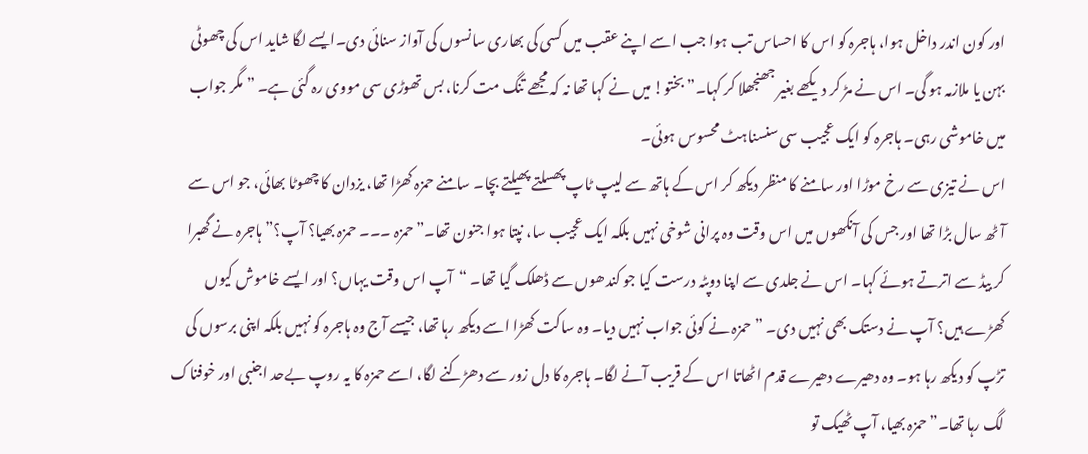اور کون اندر داخل ہوا، ہاجرہ کو اس کا احساس تب ہوا جب اسے اپنے عقب میں کسی کی بھاری سانسوں کی آواز سنائی دی۔ایسے لگا شاید اس کی چھوٹی بہن یا ملازمہ ہو گی۔ اس نے مڑ کر دیکھے بغیر جھنجھلا کر کہا۔” بختو! میں نے کہا تھا نہ کہ مجھے تنگ مت کرنا، بس تھوڑی سی مووی رہ گئی ہے۔ ” مگر جواب میں خاموشی رہی۔ ہاجرہ کو ایک عجیب سی سنسناہٹ محسوس ہوئی۔
اس نے تیزی سے رخ موڑا اور سامنے کا منظر دیکھ کر اس کے ہاتھ سے لیپ ٹاپ پھسلتے پھیلتے بچا۔ سامنے حمزہ کھڑا تھا، یزدان کا چھوٹا بھائی، جو اس سے آٹھ سال بڑا تھا اور جس کی آنکھوں میں اس وقت وہ پرانی شوخی نہیں بلکہ ایک عجیب سا، نپتا ہوا جنون تھا۔”حمزہ ۔۔۔ حمزہ بھیا؟ آپ؟” ہاجرہ نے گھبرا کر بیڈ سے اترتے ہوئے کہا۔ اس نے جلدی سے اپنا دوپٹہ درست کیا جو کندھوں سے ڈھلک گیا تھا۔ “آپ اس وقت یہاں؟ اور ایسے خاموش کیوں کھڑے ہیں؟ آپ نے دستک بھی نہیں دی۔ ” حمزہ نے کوئی جواب نہیں دیا۔ وہ ساکت کھڑا اسے دیکھ رہا تھا، جیسے آج وہ ہاجرہ کو نہیں بلکہ اپنی برسوں کی تڑپ کو دیکھ رہا ہو۔ وہ دھیرے دھیرے قدم اٹھاتا اس کے قریب آنے لگا۔ ہاجرہ کا دل زور سے دھڑکنے لگا، اسے حمزہ کا یہ روپ بےحد اجنبی اور خوفناک لگ رہا تھا۔”حمزہ بھیا، آپ ٹھیک تو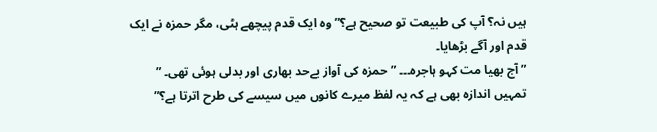ہیں نہ؟ آپ کی طبیعت تو صحیح ہے؟” وہ ایک قدم پیچھے ہٹی، مگر حمزہ نے ایک قدم اور آگے بڑھایا۔
” آج بھیا مت کہو ہاجرہ۔۔۔ ” حمزہ کی آواز بےحد بھاری اور بدلی ہوئی تھی۔ ” تمہیں اندازہ بھی ہے کہ یہ لفظ میرے کانوں میں سیسے کی طرح اترتا ہے؟”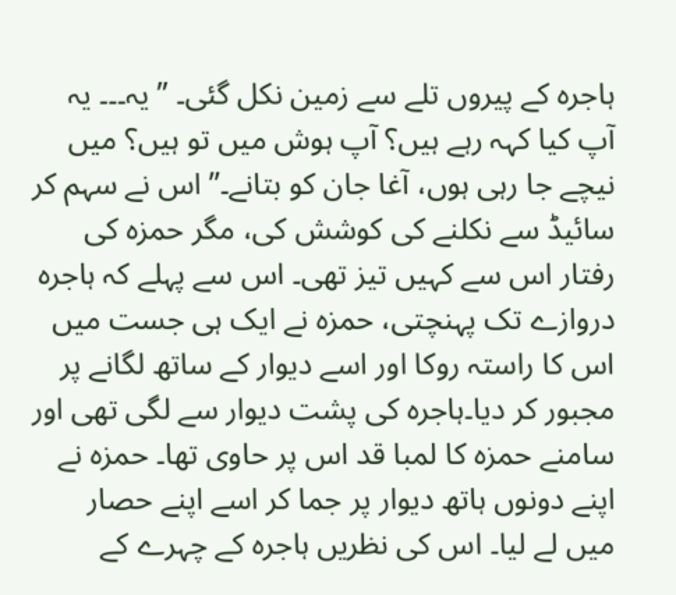ہاجرہ کے پیروں تلے سے زمین نکل گئی۔ ” یہ۔۔۔ یہ آپ کیا کہہ رہے ہیں؟ آپ ہوش میں تو ہیں؟ میں نیچے جا رہی ہوں، آغا جان کو بتانے۔” اس نے سہم کر سائیڈ سے نکلنے کی کوشش کی، مگر حمزہ کی رفتار اس سے کہیں تیز تھی۔ اس سے پہلے کہ ہاجرہ دروازے تک پہنچتی، حمزہ نے ایک ہی جست میں اس کا راستہ روکا اور اسے دیوار کے ساتھ لگانے پر مجبور کر دیا۔ہاجرہ کی پشت دیوار سے لگی تھی اور سامنے حمزہ کا لمبا قد اس پر حاوی تھا۔ حمزہ نے اپنے دونوں ہاتھ دیوار پر جما کر اسے اپنے حصار میں لے لیا۔ اس کی نظریں ہاجرہ کے چہرے کے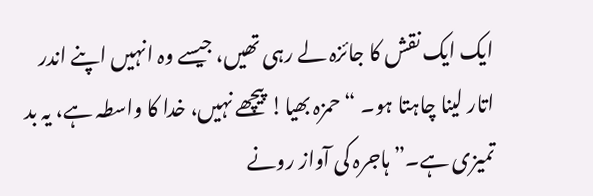ایک ایک نقش کا جائزہ لے رہی تھیں، جیسے وہ انہیں اپنے اندر اتار لینا چاہتا ہو۔ “حمزہ بھیا! پیچھے نہیں، خدا کا واسطہ ہے، یہ بد تمیزی ہے۔” ہاجرہ کی آواز رونے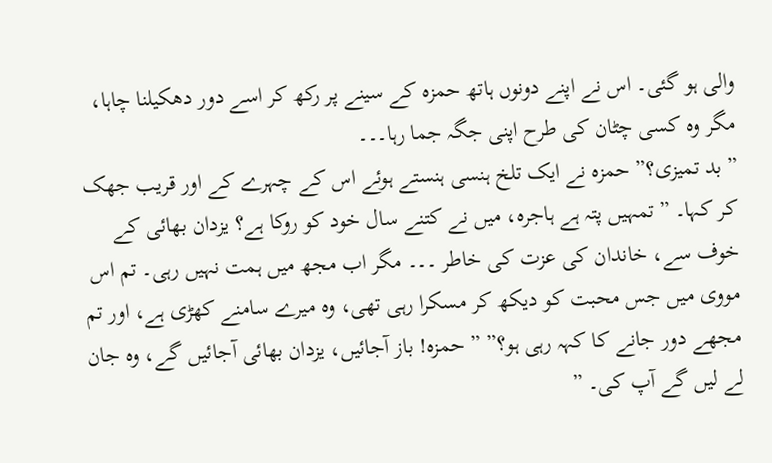والی ہو گئی۔ اس نے اپنے دونوں ہاتھ حمزہ کے سینے پر رکھ کر اسے دور دھکیلنا چاہا، مگر وہ کسی چٹان کی طرح اپنی جگہ جما رہا۔۔۔
” بد تمیزی؟” حمزہ نے ایک تلخ ہنسی ہنستے ہوئے اس کے چہرے کے اور قریب جھک کر کہا۔ ” تمہیں پتہ ہے ہاجرہ، میں نے کتنے سال خود کو روکا ہے؟ یزدان بھائی کے خوف سے، خاندان کی عزت کی خاطر ۔۔۔ مگر اب مجھ میں ہمت نہیں رہی۔ تم اس مووی میں جس محبت کو دیکھ کر مسکرا رہی تھی، وہ میرے سامنے کھڑی ہے، اور تم مجھے دور جانے کا کہہ رہی ہو؟” ” حمزہ! باز آجائیں، یزدان بھائی آجائیں گے، وہ جان لے لیں گے آپ کی۔ ”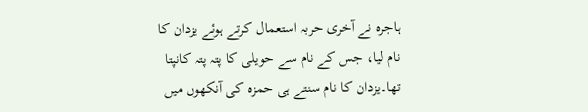ہاجرہ نے آخری حربہ استعمال کرتے ہوئے یزدان کا نام لیا، جس کے نام سے حویلی کا پتہ پتہ کانپتا تھا۔یزدان کا نام سنتے ہی حمزہ کی آنکھوں میں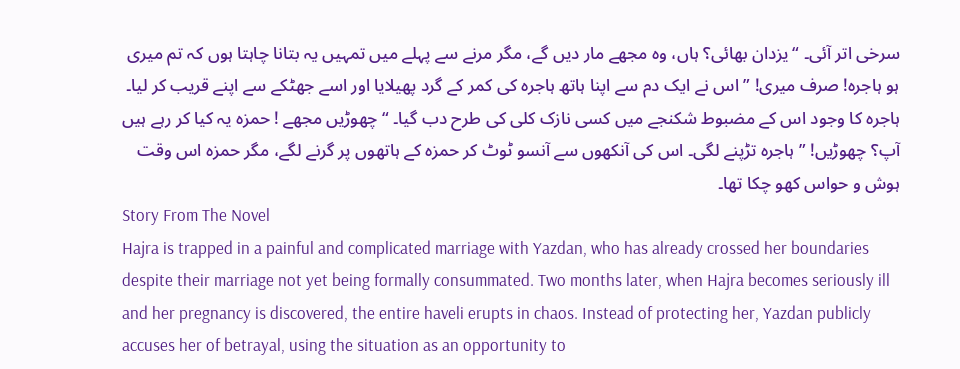سرخی اتر آئی۔ “یزدان بھائی؟ ہاں، وہ مجھے مار دیں گے، مگر مرنے سے پہلے میں تمہیں یہ بتانا چاہتا ہوں کہ تم میری ہو ہاجرہ! صرف میری! ” اس نے ایک دم سے اپنا ہاتھ ہاجرہ کی کمر کے گرد پھیلایا اور اسے جھٹکے سے اپنے قریب کر لیا۔ ہاجرہ کا وجود اس کے مضبوط شکنجے میں کسی نازک کلی کی طرح دب گیا۔ “چھوڑیں مجھے ! حمزہ یہ کیا کر رہے ہیں آپ؟ چھوڑیں! ” ہاجرہ تڑپنے لگی۔ اس کی آنکھوں سے آنسو ٹوٹ کر حمزہ کے ہاتھوں پر گرنے لگے، مگر حمزہ اس وقت ہوش و حواس کھو چکا تھا۔
Story From The Novel
Hajra is trapped in a painful and complicated marriage with Yazdan, who has already crossed her boundaries despite their marriage not yet being formally consummated. Two months later, when Hajra becomes seriously ill and her pregnancy is discovered, the entire haveli erupts in chaos. Instead of protecting her, Yazdan publicly accuses her of betrayal, using the situation as an opportunity to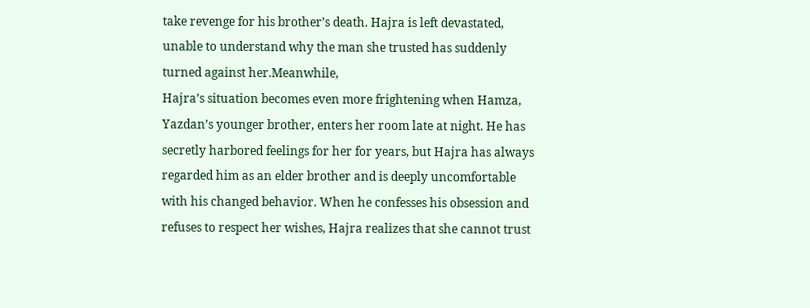take revenge for his brother’s death. Hajra is left devastated, unable to understand why the man she trusted has suddenly turned against her.Meanwhile,
Hajra’s situation becomes even more frightening when Hamza, Yazdan’s younger brother, enters her room late at night. He has secretly harbored feelings for her for years, but Hajra has always regarded him as an elder brother and is deeply uncomfortable with his changed behavior. When he confesses his obsession and refuses to respect her wishes, Hajra realizes that she cannot trust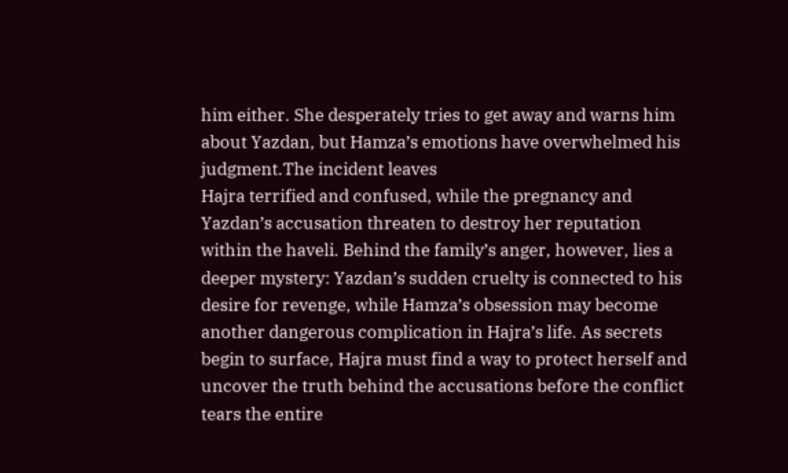him either. She desperately tries to get away and warns him about Yazdan, but Hamza’s emotions have overwhelmed his judgment.The incident leaves
Hajra terrified and confused, while the pregnancy and Yazdan’s accusation threaten to destroy her reputation within the haveli. Behind the family’s anger, however, lies a deeper mystery: Yazdan’s sudden cruelty is connected to his desire for revenge, while Hamza’s obsession may become another dangerous complication in Hajra’s life. As secrets begin to surface, Hajra must find a way to protect herself and uncover the truth behind the accusations before the conflict tears the entire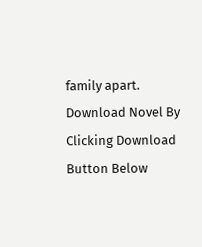family apart. Download Novel By Clicking Download Button Below